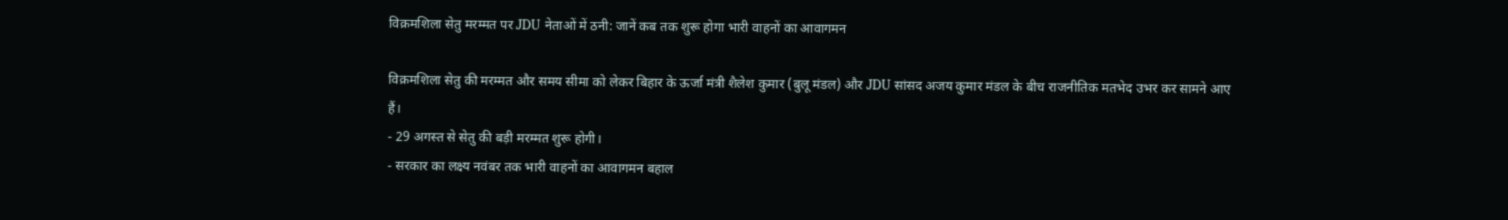विक्रमशिला सेतु मरम्मत पर JDU नेताओं में ठनी: जानें कब तक शुरू होगा भारी वाहनों का आवागमन

विक्रमशिला सेतु की मरम्मत और समय सीमा को लेकर बिहार के ऊर्जा मंत्री शैलेश कुमार (बुलू मंडल) और JDU सांसद अजय कुमार मंडल के बीच राजनीतिक मतभेद उभर कर सामने आए हैं।
- 29 अगस्त से सेतु की बड़ी मरम्मत शुरू होगी।
- सरकार का लक्ष्य नवंबर तक भारी वाहनों का आवागमन बहाल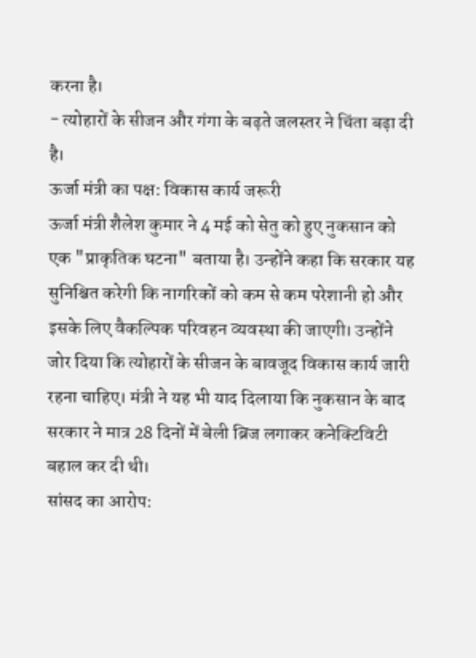करना है।
- त्योहारों के सीजन और गंगा के बढ़ते जलस्तर ने चिंता बढ़ा दी है।
ऊर्जा मंत्री का पक्ष: विकास कार्य जरूरी
ऊर्जा मंत्री शैलेश कुमार ने 4 मई को सेतु को हुए नुकसान को एक "प्राकृतिक घटना" बताया है। उन्होंने कहा कि सरकार यह सुनिश्चित करेगी कि नागरिकों को कम से कम परेशानी हो और इसके लिए वैकल्पिक परिवहन व्यवस्था की जाएगी। उन्होंने जोर दिया कि त्योहारों के सीजन के बावजूद विकास कार्य जारी रहना चाहिए। मंत्री ने यह भी याद दिलाया कि नुकसान के बाद सरकार ने मात्र 28 दिनों में बेली ब्रिज लगाकर कनेक्टिविटी बहाल कर दी थी।
सांसद का आरोप: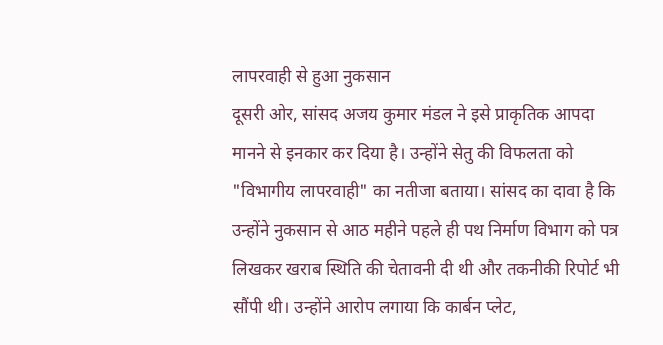लापरवाही से हुआ नुकसान
दूसरी ओर, सांसद अजय कुमार मंडल ने इसे प्राकृतिक आपदा मानने से इनकार कर दिया है। उन्होंने सेतु की विफलता को "विभागीय लापरवाही" का नतीजा बताया। सांसद का दावा है कि उन्होंने नुकसान से आठ महीने पहले ही पथ निर्माण विभाग को पत्र लिखकर खराब स्थिति की चेतावनी दी थी और तकनीकी रिपोर्ट भी सौंपी थी। उन्होंने आरोप लगाया कि कार्बन प्लेट,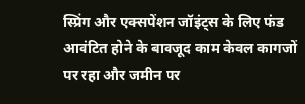स्प्रिंग और एक्सपेंशन जॉइंट्स के लिए फंड आवंटित होने के बावजूद काम केवल कागजों पर रहा और जमीन पर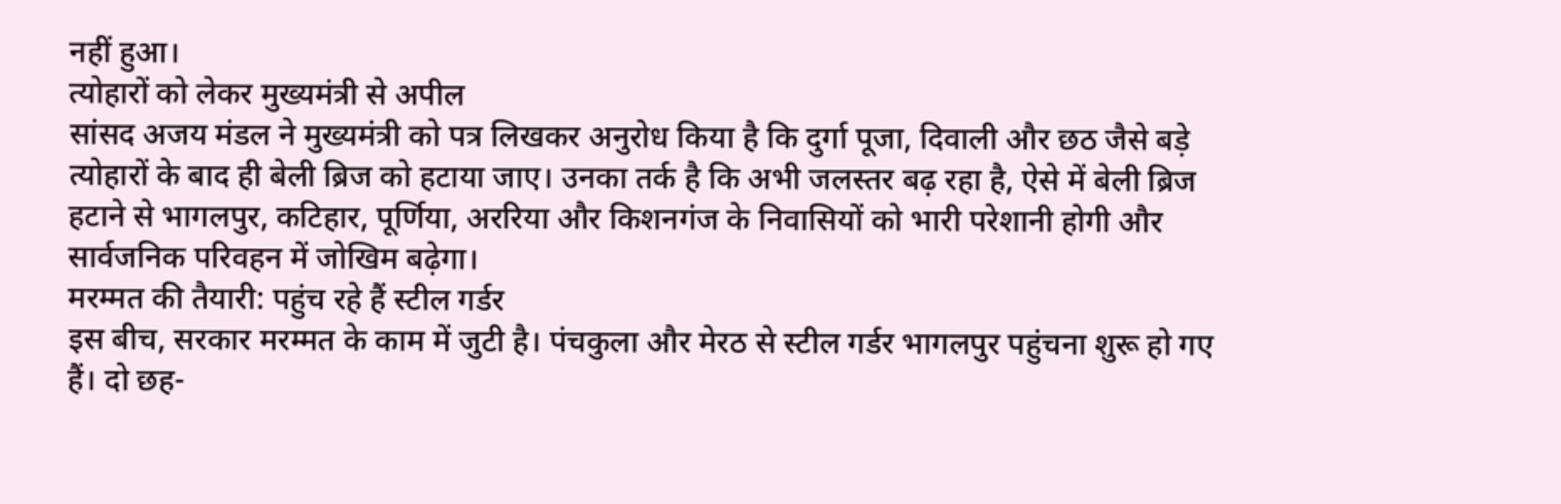नहीं हुआ।
त्योहारों को लेकर मुख्यमंत्री से अपील
सांसद अजय मंडल ने मुख्यमंत्री को पत्र लिखकर अनुरोध किया है कि दुर्गा पूजा, दिवाली और छठ जैसे बड़े त्योहारों के बाद ही बेली ब्रिज को हटाया जाए। उनका तर्क है कि अभी जलस्तर बढ़ रहा है, ऐसे में बेली ब्रिज हटाने से भागलपुर, कटिहार, पूर्णिया, अररिया और किशनगंज के निवासियों को भारी परेशानी होगी और सार्वजनिक परिवहन में जोखिम बढ़ेगा।
मरम्मत की तैयारी: पहुंच रहे हैं स्टील गर्डर
इस बीच, सरकार मरम्मत के काम में जुटी है। पंचकुला और मेरठ से स्टील गर्डर भागलपुर पहुंचना शुरू हो गए हैं। दो छह-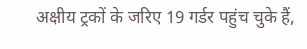अक्षीय ट्रकों के जरिए 19 गर्डर पहुंच चुके हैं,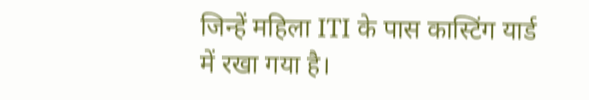जिन्हें महिला ITI के पास कास्टिंग यार्ड में रखा गया है।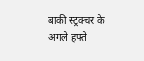बाकी स्ट्रक्चर के अगले हफ्ते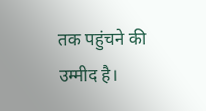तक पहुंचने की उम्मीद है।